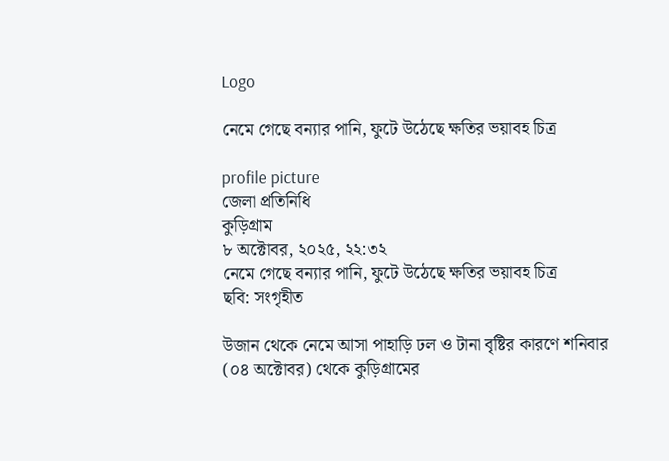Logo

নেমে গেছে বন্যার পানি, ফুটে উঠেছে ক্ষতির ভয়াবহ চিত্র

profile picture
জেলা প্রতিনিধি
কুড়িগ্রাম
৮ অক্টোবর, ২০২৫, ২২:৩২
নেমে গেছে বন্যার পানি, ফুটে উঠেছে ক্ষতির ভয়াবহ চিত্র
ছবি: সংগৃহীত

উজান থেকে নেমে আসা পাহাড়ি ঢল ও টানা বৃষ্টির কারণে শনিবার (০৪ অক্টোবর) থেকে কুড়িগ্রামের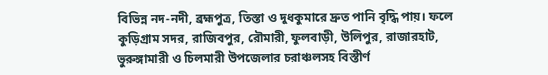বিভিন্ন নদ-নদী, ব্রহ্মপুত্র, তিস্তা ও দুধকুমারে দ্রুত পানি বৃদ্ধি পায়। ফলে কুড়িগ্রাম সদর, রাজিবপুর, রৌমারী, ফুলবাড়ী, উলিপুর, রাজারহাট, ভুরুঙ্গামারী ও চিলমারী উপজেলার চরাঞ্চলসহ বিস্তীর্ণ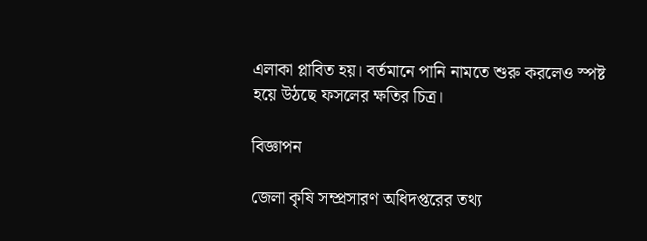এলাকা প্লাবিত হয়। বর্তমানে পানি নামতে শুরু করলেও স্পষ্ট হয়ে উঠছে ফসলের ক্ষতির চিত্র।

বিজ্ঞাপন

জেলা কৃষি সম্প্রসারণ অধিদপ্তরের তথ্য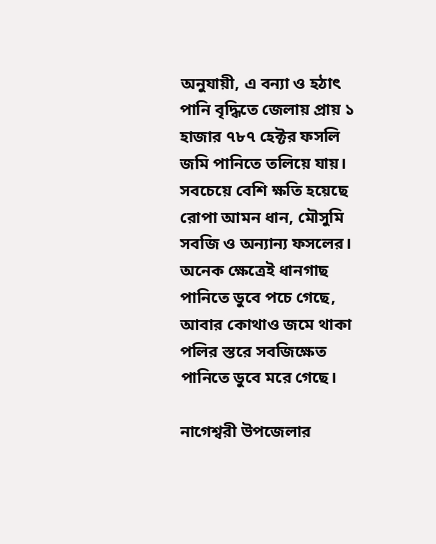অনুযায়ী, এ বন্যা ও হঠাৎ পানি বৃদ্ধিতে জেলায় প্রায় ১ হাজার ৭৮৭ হেক্টর ফসলি জমি পানিতে তলিয়ে যায়। সবচেয়ে বেশি ক্ষতি হয়েছে রোপা আমন ধান, মৌসুমি সবজি ও অন্যান্য ফসলের। অনেক ক্ষেত্রেই ধানগাছ পানিতে ডুবে পচে গেছে, আবার কোথাও জমে থাকা পলির স্তরে সবজিক্ষেত পানিতে ডুবে মরে গেছে।

নাগেশ্বরী উপজেলার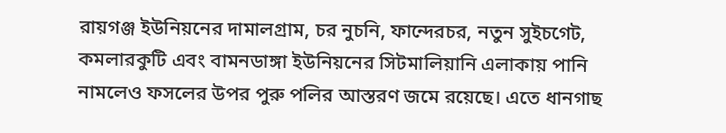রায়গঞ্জ ইউনিয়নের দামালগ্রাম, চর নুচনি, ফান্দেরচর, নতুন সুইচগেট, কমলারকুটি এবং বামনডাঙ্গা ইউনিয়নের সিটমালিয়ানি এলাকায় পানি নামলেও ফসলের উপর পুরু পলির আস্তরণ জমে রয়েছে। এতে ধানগাছ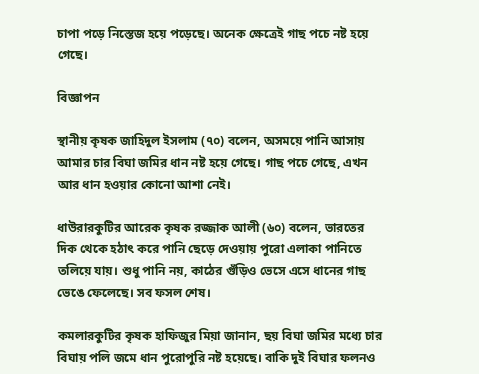চাপা পড়ে নিস্তেজ হয়ে পড়েছে। অনেক ক্ষেত্রেই গাছ পচে নষ্ট হয়ে গেছে।

বিজ্ঞাপন

স্থানীয় কৃষক জাহিদুল ইসলাম (৭০) বলেন, অসময়ে পানি আসায় আমার চার বিঘা জমির ধান নষ্ট হয়ে গেছে। গাছ পচে গেছে, এখন আর ধান হওয়ার কোনো আশা নেই।

ধাউরারকুটির আরেক কৃষক রজ্জাক আলী (৬০) বলেন, ভারতের দিক থেকে হঠাৎ করে পানি ছেড়ে দেওয়ায় পুরো এলাকা পানিতে তলিয়ে যায়। শুধু পানি নয়, কাঠের গুঁড়িও ভেসে এসে ধানের গাছ ভেঙে ফেলেছে। সব ফসল শেষ।

কমলারকুটির কৃষক হাফিজুর মিয়া জানান, ছয় বিঘা জমির মধ্যে চার বিঘায় পলি জমে ধান পুরোপুরি নষ্ট হয়েছে। বাকি দুই বিঘার ফলনও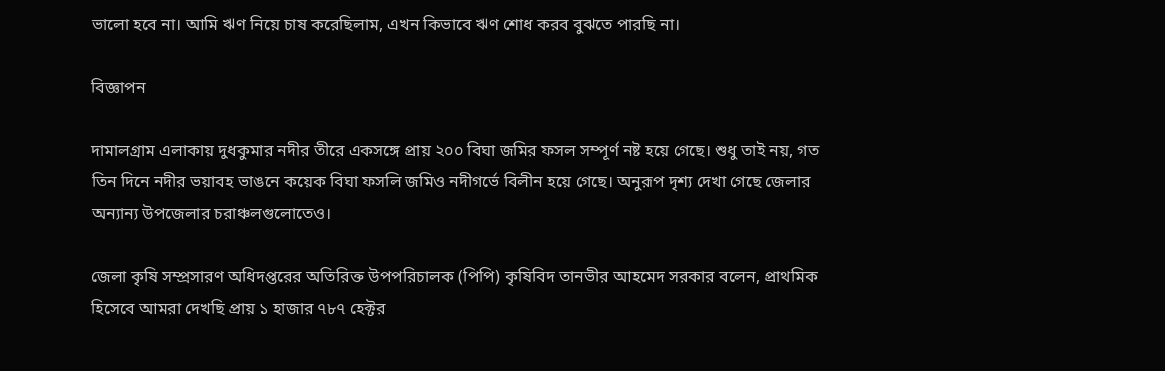ভালো হবে না। আমি ঋণ নিয়ে চাষ করেছিলাম, এখন কিভাবে ঋণ শোধ করব বুঝতে পারছি না।

বিজ্ঞাপন

দামালগ্রাম এলাকায় দুধকুমার নদীর তীরে একসঙ্গে প্রায় ২০০ বিঘা জমির ফসল সম্পূর্ণ নষ্ট হয়ে গেছে। শুধু তাই নয়, গত তিন দিনে নদীর ভয়াবহ ভাঙনে কয়েক বিঘা ফসলি জমিও নদীগর্ভে বিলীন হয়ে গেছে। অনুরূপ দৃশ্য দেখা গেছে জেলার অন্যান্য উপজেলার চরাঞ্চলগুলোতেও।

জেলা কৃষি সম্প্রসারণ অধিদপ্তরের অতিরিক্ত উপপরিচালক (পিপি) কৃষিবিদ তানভীর আহমেদ সরকার বলেন, প্রাথমিক হিসেবে আমরা দেখছি প্রায় ১ হাজার ৭৮৭ হেক্টর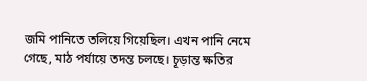জমি পানিতে তলিয়ে গিয়েছিল। এখন পানি নেমে গেছে, মাঠ পর্যায়ে তদন্ত চলছে। চূড়ান্ত ক্ষতির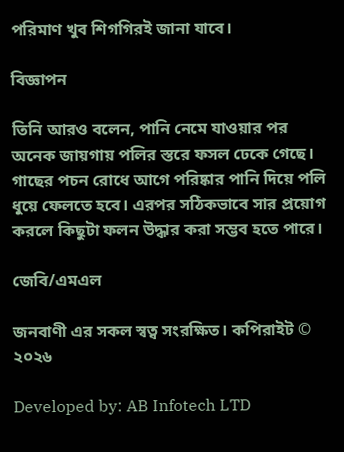পরিমাণ খুব শিগগিরই জানা যাবে।

বিজ্ঞাপন

তিনি আরও বলেন, পানি নেমে যাওয়ার পর অনেক জায়গায় পলির স্তরে ফসল ঢেকে গেছে। গাছের পচন রোধে আগে পরিষ্কার পানি দিয়ে পলি ধুয়ে ফেলতে হবে। এরপর সঠিকভাবে সার প্রয়োগ করলে কিছুটা ফলন উদ্ধার করা সম্ভব হতে পারে।

জেবি/এমএল

জনবাণী এর সকল স্বত্ব সংরক্ষিত। কপিরাইট © ২০২৬

Developed by: AB Infotech LTD